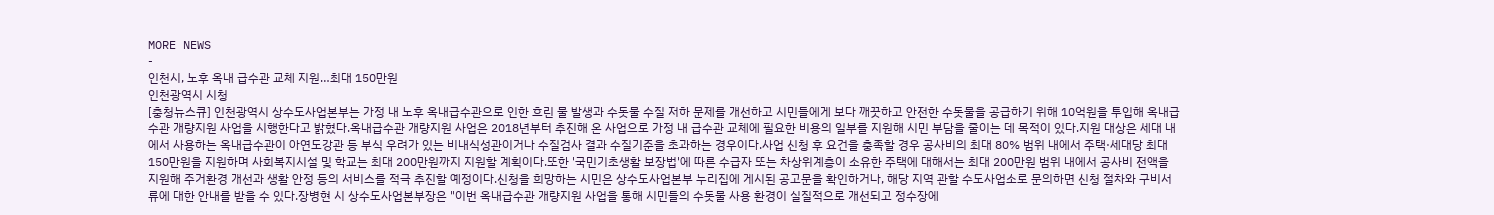MORE NEWS
-
인천시, 노후 옥내 급수관 교체 지원…최대 150만원
인천광역시 시청
[충청뉴스큐] 인천광역시 상수도사업본부는 가정 내 노후 옥내급수관으로 인한 흐린 물 발생과 수돗물 수질 저하 문제를 개선하고 시민들에게 보다 깨끗하고 안전한 수돗물을 공급하기 위해 10억원을 투입해 옥내급수관 개량지원 사업을 시행한다고 밝혔다.옥내급수관 개량지원 사업은 2018년부터 추진해 온 사업으로 가정 내 급수관 교체에 필요한 비용의 일부를 지원해 시민 부담을 줄이는 데 목적이 있다.지원 대상은 세대 내에서 사용하는 옥내급수관이 아연도강관 등 부식 우려가 있는 비내식성관이거나 수질검사 결과 수질기준을 초과하는 경우이다.사업 신청 후 요건을 충족할 경우 공사비의 최대 80% 범위 내에서 주택·세대당 최대 150만원을 지원하며 사회복지시설 및 학교는 최대 200만원까지 지원할 계획이다.또한 '국민기초생활 보장법'에 따른 수급자 또는 차상위계층이 소유한 주택에 대해서는 최대 200만원 범위 내에서 공사비 전액을 지원해 주거환경 개선과 생활 안정 등의 서비스를 적극 추진할 예정이다.신청을 희망하는 시민은 상수도사업본부 누리집에 게시된 공고문을 확인하거나, 해당 지역 관할 수도사업소로 문의하면 신청 절차와 구비서류에 대한 안내를 받을 수 있다.장병현 시 상수도사업본부장은 "이번 옥내급수관 개량지원 사업을 통해 시민들의 수돗물 사용 환경이 실질적으로 개선되고 정수장에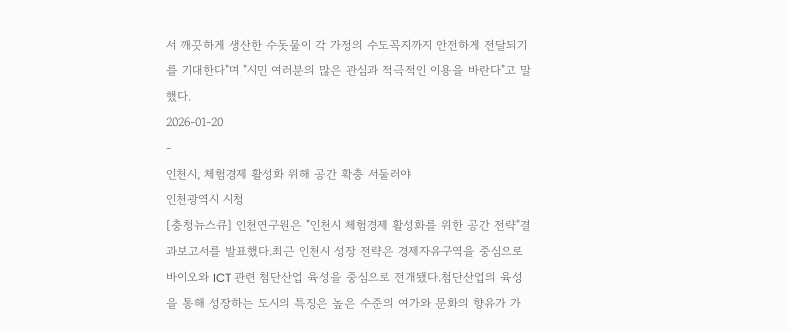서 깨끗하게 생산한 수돗물이 각 가정의 수도꼭지까지 안전하게 전달되기를 기대한다"며 "시민 여러분의 많은 관심과 적극적인 이용을 바란다"고 말했다.
2026-01-20
-
인천시, 체험경제 활성화 위해 공간 확충 서둘러야
인천광역시 시청
[충청뉴스큐] 인천연구원은 "인천시 체험경제 활성화를 위한 공간 전략"결과보고서를 발표했다.최근 인천시 성장 전략은 경제자유구역을 중심으로 바이오와 ICT 관련 첨단산업 육성을 중심으로 전개됐다.첨단산업의 육성을 통해 성장하는 도시의 특징은 높은 수준의 여가와 문화의 향유가 가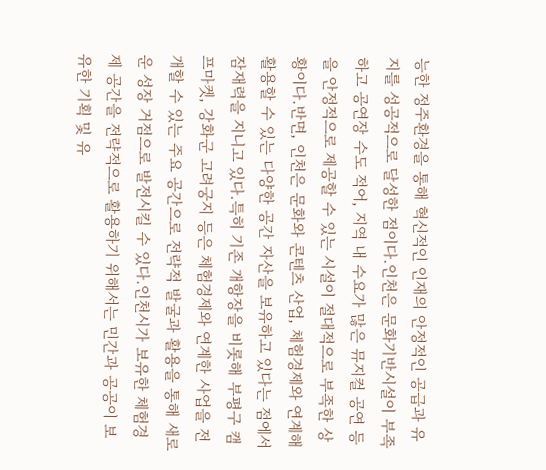능한 정주환경을 통해 혁신적인 인재의 안정적인 공급과 유지를 성공적으로 달성한 점이다.인천은 문화기반시설이 부족하고 공연장 수도 적어, 지역 내 수요가 많은 뮤지컬 공연 등을 안정적으로 제공할 수 있는 시설이 절대적으로 부족한 상황이다.반면, 인천은 문화와 콘텐츠 산업, 체험경제와 연계해 활용할 수 있는 다양한 공간 자산을 보유하고 있다는 점에서 잠재력을 지니고 있다.특히 기존 개항장을 비롯해 부평구 캠프마켓, 강화군 고려궁지 등은 체험경제와 연계한 사업을 전개할 수 있는 주요 공간으로 전략적 발굴과 활용을 통해 새로운 성장 거점으로 발전시킬 수 있다.인천시가 보유한 체험경제 공간을 전략적으로 활용하기 위해서는 민간과 공공이 보유한 기획 및 유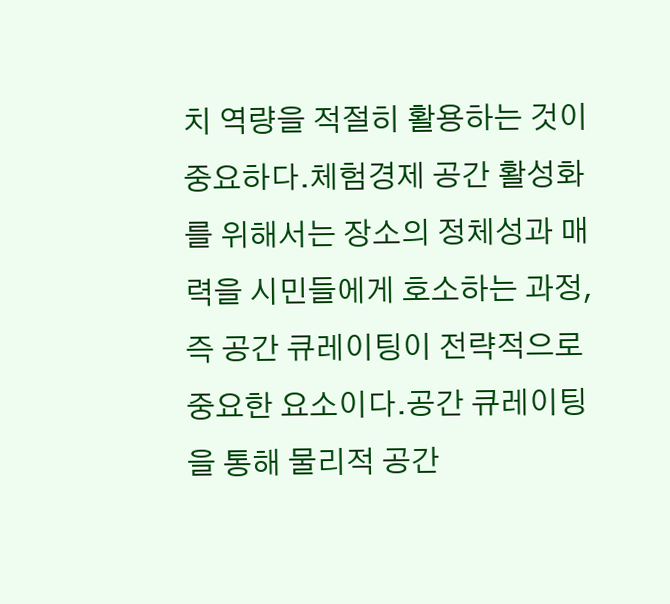치 역량을 적절히 활용하는 것이 중요하다.체험경제 공간 활성화를 위해서는 장소의 정체성과 매력을 시민들에게 호소하는 과정, 즉 공간 큐레이팅이 전략적으로 중요한 요소이다.공간 큐레이팅을 통해 물리적 공간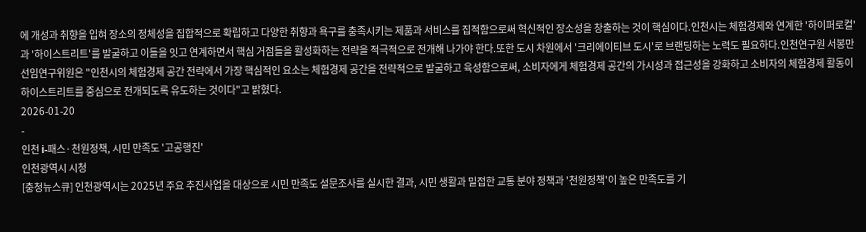에 개성과 취향을 입혀 장소의 정체성을 집합적으로 확립하고 다양한 취향과 욕구를 충족시키는 제품과 서비스를 집적함으로써 혁신적인 장소성을 창출하는 것이 핵심이다.인천시는 체험경제와 연계한 '하이퍼로컬'과 '하이스트리트'를 발굴하고 이들을 잇고 연계하면서 핵심 거점들을 활성화하는 전략을 적극적으로 전개해 나가야 한다.또한 도시 차원에서 '크리에이티브 도시'로 브랜딩하는 노력도 필요하다.인천연구원 서봉만 선임연구위원은 "인천시의 체험경제 공간 전략에서 가장 핵심적인 요소는 체험경제 공간을 전략적으로 발굴하고 육성함으로써, 소비자에게 체험경제 공간의 가시성과 접근성을 강화하고 소비자의 체험경제 활동이 하이스트리트를 중심으로 전개되도록 유도하는 것이다"고 밝혔다.
2026-01-20
-
인천 i-패스·천원정책, 시민 만족도 '고공행진'
인천광역시 시청
[충청뉴스큐] 인천광역시는 2025년 주요 추진사업을 대상으로 시민 만족도 설문조사를 실시한 결과, 시민 생활과 밀접한 교통 분야 정책과 '천원정책'이 높은 만족도를 기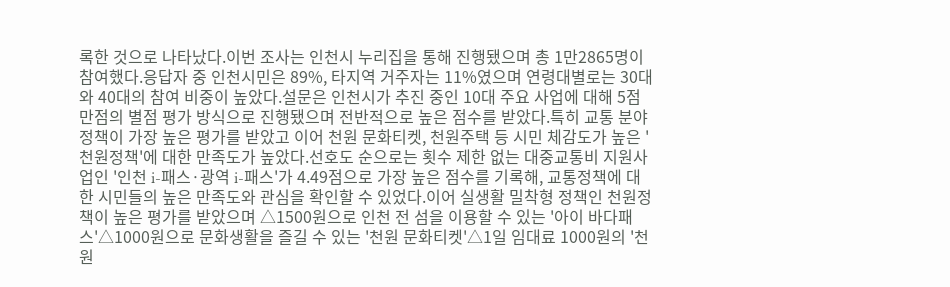록한 것으로 나타났다.이번 조사는 인천시 누리집을 통해 진행됐으며 총 1만2865명이 참여했다.응답자 중 인천시민은 89%, 타지역 거주자는 11%였으며 연령대별로는 30대와 40대의 참여 비중이 높았다.설문은 인천시가 추진 중인 10대 주요 사업에 대해 5점 만점의 별점 평가 방식으로 진행됐으며 전반적으로 높은 점수를 받았다.특히 교통 분야 정책이 가장 높은 평가를 받았고 이어 천원 문화티켓, 천원주택 등 시민 체감도가 높은 '천원정책'에 대한 만족도가 높았다.선호도 순으로는 횟수 제한 없는 대중교통비 지원사업인 '인천 i-패스·광역 i-패스'가 4.49점으로 가장 높은 점수를 기록해, 교통정책에 대한 시민들의 높은 만족도와 관심을 확인할 수 있었다.이어 실생활 밀착형 정책인 천원정책이 높은 평가를 받았으며 △1500원으로 인천 전 섬을 이용할 수 있는 '아이 바다패스'△1000원으로 문화생활을 즐길 수 있는 '천원 문화티켓'△1일 임대료 1000원의 '천원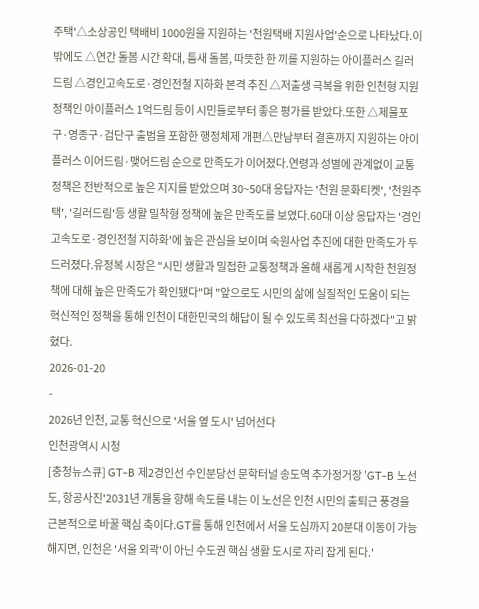주택'△소상공인 택배비 1000원을 지원하는 '천원택배 지원사업'순으로 나타났다.이 밖에도 △연간 돌봄 시간 확대, 틈새 돌봄, 따뜻한 한 끼를 지원하는 아이플러스 길러드림 △경인고속도로·경인전철 지하화 본격 추진 △저출생 극복을 위한 인천형 지원 정책인 아이플러스 1억드림 등이 시민들로부터 좋은 평가를 받았다.또한 △제물포구·영종구·검단구 출범을 포함한 행정체제 개편△만남부터 결혼까지 지원하는 아이플러스 이어드림·맺어드림 순으로 만족도가 이어졌다.연령과 성별에 관계없이 교통정책은 전반적으로 높은 지지를 받았으며 30~50대 응답자는 '천원 문화티켓', '천원주택', '길러드림'등 생활 밀착형 정책에 높은 만족도를 보였다.60대 이상 응답자는 '경인고속도로·경인전철 지하화'에 높은 관심을 보이며 숙원사업 추진에 대한 만족도가 두드러졌다.유정복 시장은 "시민 생활과 밀접한 교통정책과 올해 새롭게 시작한 천원정책에 대해 높은 만족도가 확인됐다"며 "앞으로도 시민의 삶에 실질적인 도움이 되는 혁신적인 정책을 통해 인천이 대한민국의 해답이 될 수 있도록 최선을 다하겠다"고 밝혔다.
2026-01-20
-
2026년 인천, 교통 혁신으로 '서울 옆 도시' 넘어선다
인천광역시 시청
[충청뉴스큐] GT-B 제2경인선 수인분당선 문학터널 송도역 추가정거장 'GT-B 노선도, 항공사진'2031년 개통을 향해 속도를 내는 이 노선은 인천 시민의 출퇴근 풍경을 근본적으로 바꿀 핵심 축이다.GT를 통해 인천에서 서울 도심까지 20분대 이동이 가능해지면, 인천은 '서울 외곽'이 아닌 수도권 핵심 생활 도시로 자리 잡게 된다.'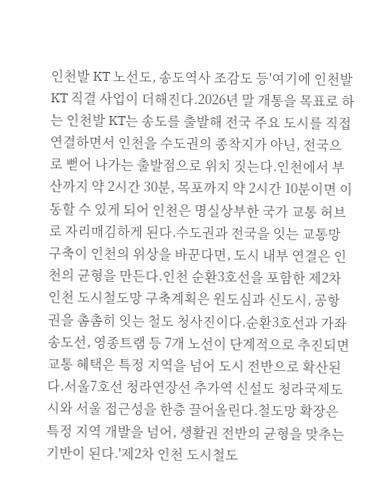인천발 KT 노선도, 송도역사 조감도 등'여기에 인천발 KT 직결 사업이 더해진다.2026년 말 개통을 목표로 하는 인천발 KT는 송도를 출발해 전국 주요 도시를 직접 연결하면서 인천을 수도권의 종착지가 아닌, 전국으로 뻗어 나가는 출발점으로 위치 짓는다.인천에서 부산까지 약 2시간 30분, 목포까지 약 2시간 10분이면 이동할 수 있게 되어 인천은 명실상부한 국가 교통 허브로 자리매김하게 된다.수도권과 전국을 잇는 교통망 구축이 인천의 위상을 바꾼다면, 도시 내부 연결은 인천의 균형을 만든다.인천 순환3호선을 포함한 제2차 인천 도시철도망 구축계획은 원도심과 신도시, 공항권을 촘촘히 잇는 철도 청사진이다.순환3호선과 가좌송도선, 영종트램 등 7개 노선이 단계적으로 추진되면 교통 혜택은 특정 지역을 넘어 도시 전반으로 확산된다.서울7호선 청라연장선 추가역 신설도 청라국제도시와 서울 접근성을 한층 끌어올린다.철도망 확장은 특정 지역 개발을 넘어, 생활권 전반의 균형을 맞추는 기반이 된다.'제2차 인천 도시철도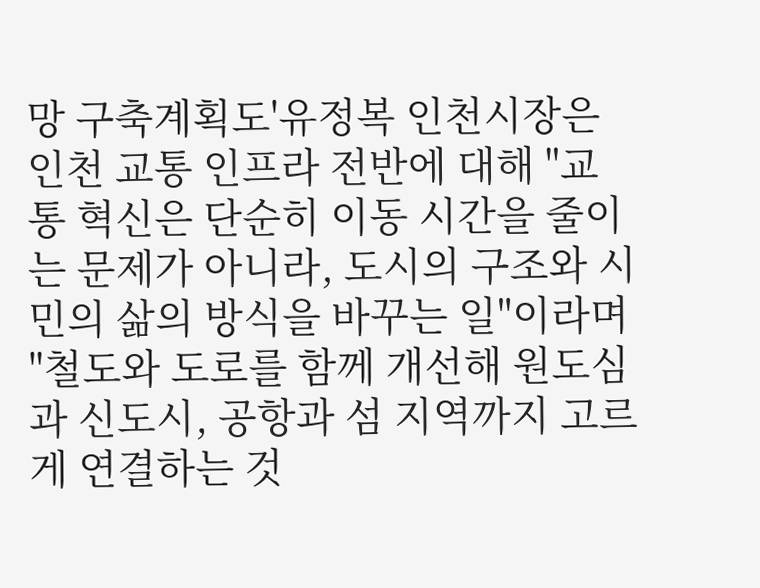망 구축계획도'유정복 인천시장은 인천 교통 인프라 전반에 대해 "교통 혁신은 단순히 이동 시간을 줄이는 문제가 아니라, 도시의 구조와 시민의 삶의 방식을 바꾸는 일"이라며 "철도와 도로를 함께 개선해 원도심과 신도시, 공항과 섬 지역까지 고르게 연결하는 것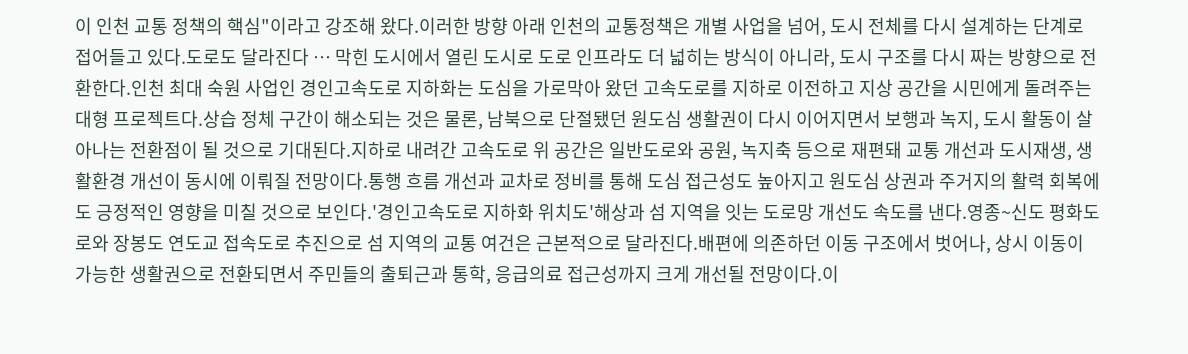이 인천 교통 정책의 핵심"이라고 강조해 왔다.이러한 방향 아래 인천의 교통정책은 개별 사업을 넘어, 도시 전체를 다시 설계하는 단계로 접어들고 있다.도로도 달라진다 … 막힌 도시에서 열린 도시로 도로 인프라도 더 넓히는 방식이 아니라, 도시 구조를 다시 짜는 방향으로 전환한다.인천 최대 숙원 사업인 경인고속도로 지하화는 도심을 가로막아 왔던 고속도로를 지하로 이전하고 지상 공간을 시민에게 돌려주는 대형 프로젝트다.상습 정체 구간이 해소되는 것은 물론, 남북으로 단절됐던 원도심 생활권이 다시 이어지면서 보행과 녹지, 도시 활동이 살아나는 전환점이 될 것으로 기대된다.지하로 내려간 고속도로 위 공간은 일반도로와 공원, 녹지축 등으로 재편돼 교통 개선과 도시재생, 생활환경 개선이 동시에 이뤄질 전망이다.통행 흐름 개선과 교차로 정비를 통해 도심 접근성도 높아지고 원도심 상권과 주거지의 활력 회복에도 긍정적인 영향을 미칠 것으로 보인다.'경인고속도로 지하화 위치도'해상과 섬 지역을 잇는 도로망 개선도 속도를 낸다.영종~신도 평화도로와 장봉도 연도교 접속도로 추진으로 섬 지역의 교통 여건은 근본적으로 달라진다.배편에 의존하던 이동 구조에서 벗어나, 상시 이동이 가능한 생활권으로 전환되면서 주민들의 출퇴근과 통학, 응급의료 접근성까지 크게 개선될 전망이다.이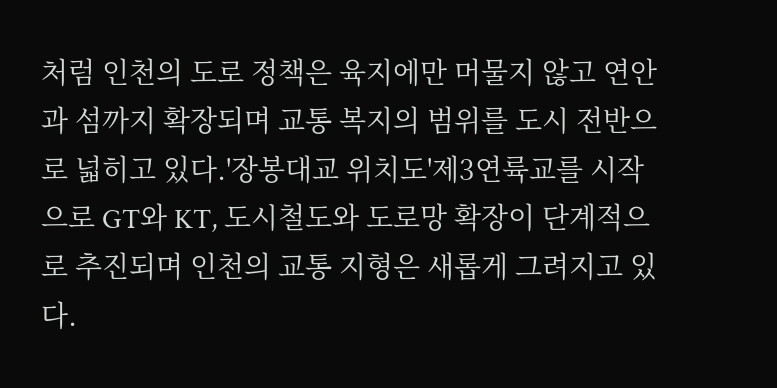처럼 인천의 도로 정책은 육지에만 머물지 않고 연안과 섬까지 확장되며 교통 복지의 범위를 도시 전반으로 넓히고 있다.'장봉대교 위치도'제3연륙교를 시작으로 GT와 KT, 도시철도와 도로망 확장이 단계적으로 추진되며 인천의 교통 지형은 새롭게 그려지고 있다.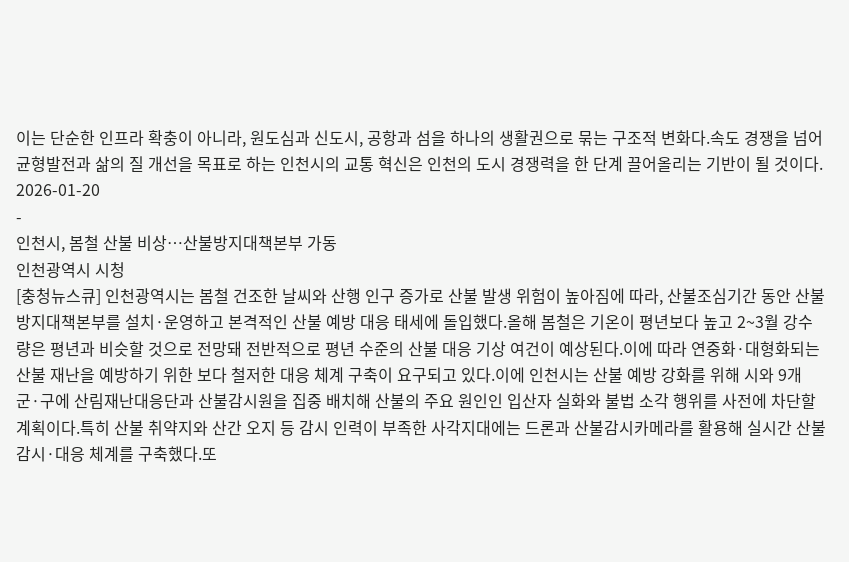이는 단순한 인프라 확충이 아니라, 원도심과 신도시, 공항과 섬을 하나의 생활권으로 묶는 구조적 변화다.속도 경쟁을 넘어 균형발전과 삶의 질 개선을 목표로 하는 인천시의 교통 혁신은 인천의 도시 경쟁력을 한 단계 끌어올리는 기반이 될 것이다.
2026-01-20
-
인천시, 봄철 산불 비상…산불방지대책본부 가동
인천광역시 시청
[충청뉴스큐] 인천광역시는 봄철 건조한 날씨와 산행 인구 증가로 산불 발생 위험이 높아짐에 따라, 산불조심기간 동안 산불방지대책본부를 설치·운영하고 본격적인 산불 예방 대응 태세에 돌입했다.올해 봄철은 기온이 평년보다 높고 2~3월 강수량은 평년과 비슷할 것으로 전망돼 전반적으로 평년 수준의 산불 대응 기상 여건이 예상된다.이에 따라 연중화·대형화되는 산불 재난을 예방하기 위한 보다 철저한 대응 체계 구축이 요구되고 있다.이에 인천시는 산불 예방 강화를 위해 시와 9개 군·구에 산림재난대응단과 산불감시원을 집중 배치해 산불의 주요 원인인 입산자 실화와 불법 소각 행위를 사전에 차단할 계획이다.특히 산불 취약지와 산간 오지 등 감시 인력이 부족한 사각지대에는 드론과 산불감시카메라를 활용해 실시간 산불 감시·대응 체계를 구축했다.또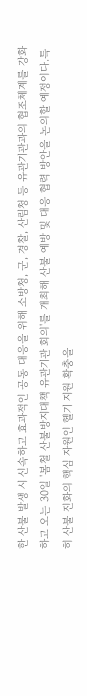한 산불 발생 시 신속하고 효과적인 공동 대응을 위해 소방청, 군, 경찰, 산림청 등 유관기관과의 협조체계를 강화하고 오는 30일 '봄철 산불방지대책 유관기관 회의'를 개최해 산불 예방 및 대응 협력 방안을 논의할 예정이다.특히 산불 진화의 핵심 자원인 헬기 지원 확충을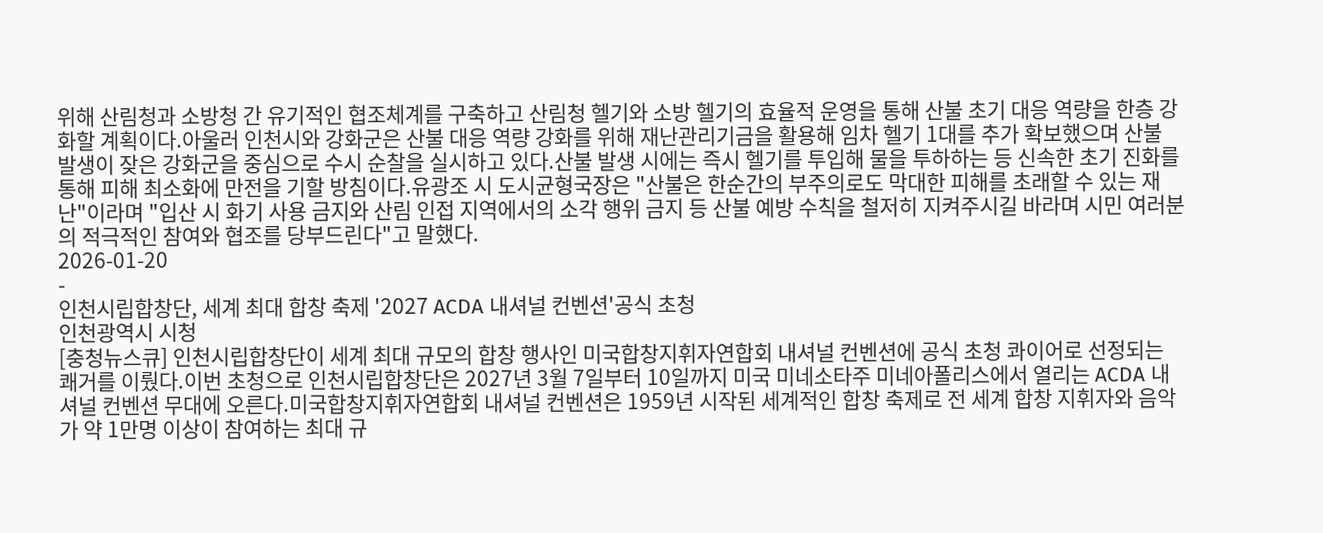위해 산림청과 소방청 간 유기적인 협조체계를 구축하고 산림청 헬기와 소방 헬기의 효율적 운영을 통해 산불 초기 대응 역량을 한층 강화할 계획이다.아울러 인천시와 강화군은 산불 대응 역량 강화를 위해 재난관리기금을 활용해 임차 헬기 1대를 추가 확보했으며 산불 발생이 잦은 강화군을 중심으로 수시 순찰을 실시하고 있다.산불 발생 시에는 즉시 헬기를 투입해 물을 투하하는 등 신속한 초기 진화를 통해 피해 최소화에 만전을 기할 방침이다.유광조 시 도시균형국장은 "산불은 한순간의 부주의로도 막대한 피해를 초래할 수 있는 재난"이라며 "입산 시 화기 사용 금지와 산림 인접 지역에서의 소각 행위 금지 등 산불 예방 수칙을 철저히 지켜주시길 바라며 시민 여러분의 적극적인 참여와 협조를 당부드린다"고 말했다.
2026-01-20
-
인천시립합창단, 세계 최대 합창 축제 '2027 ACDA 내셔널 컨벤션'공식 초청
인천광역시 시청
[충청뉴스큐] 인천시립합창단이 세계 최대 규모의 합창 행사인 미국합창지휘자연합회 내셔널 컨벤션에 공식 초청 콰이어로 선정되는 쾌거를 이뤘다.이번 초청으로 인천시립합창단은 2027년 3월 7일부터 10일까지 미국 미네소타주 미네아폴리스에서 열리는 ACDA 내셔널 컨벤션 무대에 오른다.미국합창지휘자연합회 내셔널 컨벤션은 1959년 시작된 세계적인 합창 축제로 전 세계 합창 지휘자와 음악가 약 1만명 이상이 참여하는 최대 규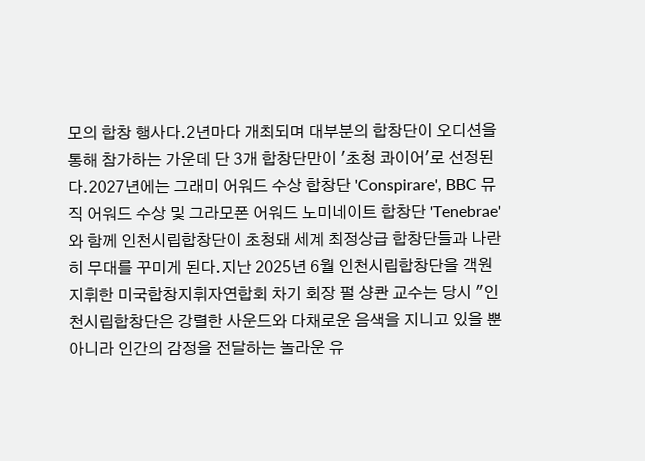모의 합창 행사다.2년마다 개최되며 대부분의 합창단이 오디션을 통해 참가하는 가운데 단 3개 합창단만이 '초청 콰이어'로 선정된다.2027년에는 그래미 어워드 수상 합창단 'Conspirare', BBC 뮤직 어워드 수상 및 그라모폰 어워드 노미네이트 합창단 'Tenebrae'와 함께 인천시립합창단이 초청돼 세계 최정상급 합창단들과 나란히 무대를 꾸미게 된다.지난 2025년 6월 인천시립합창단을 객원 지휘한 미국합창지휘자연합회 차기 회장 펄 샹콴 교수는 당시 "인천시립합창단은 강렬한 사운드와 다채로운 음색을 지니고 있을 뿐 아니라 인간의 감정을 전달하는 놀라운 유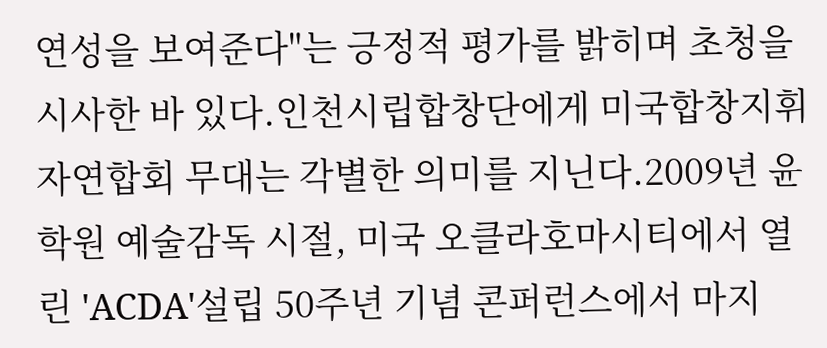연성을 보여준다"는 긍정적 평가를 밝히며 초청을 시사한 바 있다.인천시립합창단에게 미국합창지휘자연합회 무대는 각별한 의미를 지닌다.2009년 윤학원 예술감독 시절, 미국 오클라호마시티에서 열린 'ACDA'설립 50주년 기념 콘퍼런스에서 마지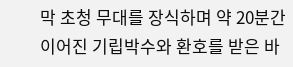막 초청 무대를 장식하며 약 20분간 이어진 기립박수와 환호를 받은 바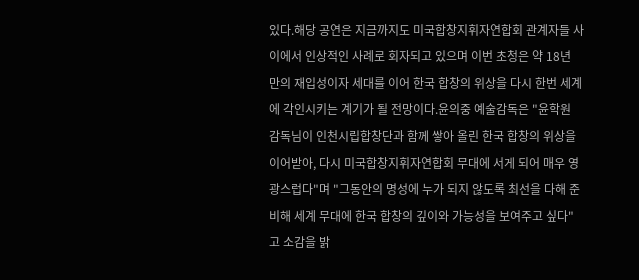있다.해당 공연은 지금까지도 미국합창지휘자연합회 관계자들 사이에서 인상적인 사례로 회자되고 있으며 이번 초청은 약 18년 만의 재입성이자 세대를 이어 한국 합창의 위상을 다시 한번 세계에 각인시키는 계기가 될 전망이다.윤의중 예술감독은 "윤학원 감독님이 인천시립합창단과 함께 쌓아 올린 한국 합창의 위상을 이어받아, 다시 미국합창지휘자연합회 무대에 서게 되어 매우 영광스럽다"며 "그동안의 명성에 누가 되지 않도록 최선을 다해 준비해 세계 무대에 한국 합창의 깊이와 가능성을 보여주고 싶다"고 소감을 밝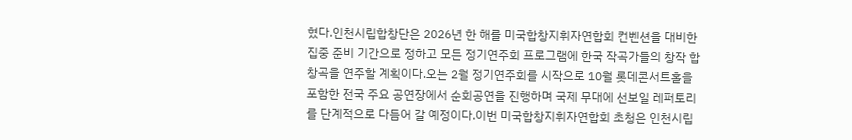혔다.인천시립합창단은 2026년 한 해를 미국합창지휘자연합회 컨벤션을 대비한 집중 준비 기간으로 정하고 모든 정기연주회 프로그램에 한국 작곡가들의 창작 합창곡을 연주할 계획이다.오는 2월 정기연주회를 시작으로 10월 롯데콘서트홀을 포함한 전국 주요 공연장에서 순회공연을 진행하며 국제 무대에 선보일 레퍼토리를 단계적으로 다듬어 갈 예정이다.이번 미국합창지휘자연합회 초청은 인천시립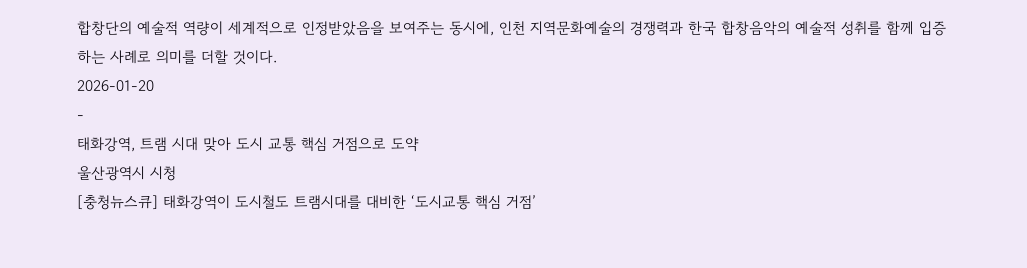합창단의 예술적 역량이 세계적으로 인정받았음을 보여주는 동시에, 인천 지역문화예술의 경쟁력과 한국 합창음악의 예술적 성취를 함께 입증하는 사례로 의미를 더할 것이다.
2026-01-20
-
태화강역, 트램 시대 맞아 도시 교통 핵심 거점으로 도약
울산광역시 시청
[충청뉴스큐] 태화강역이 도시철도 트램시대를 대비한 ‘도시교통 핵심 거점’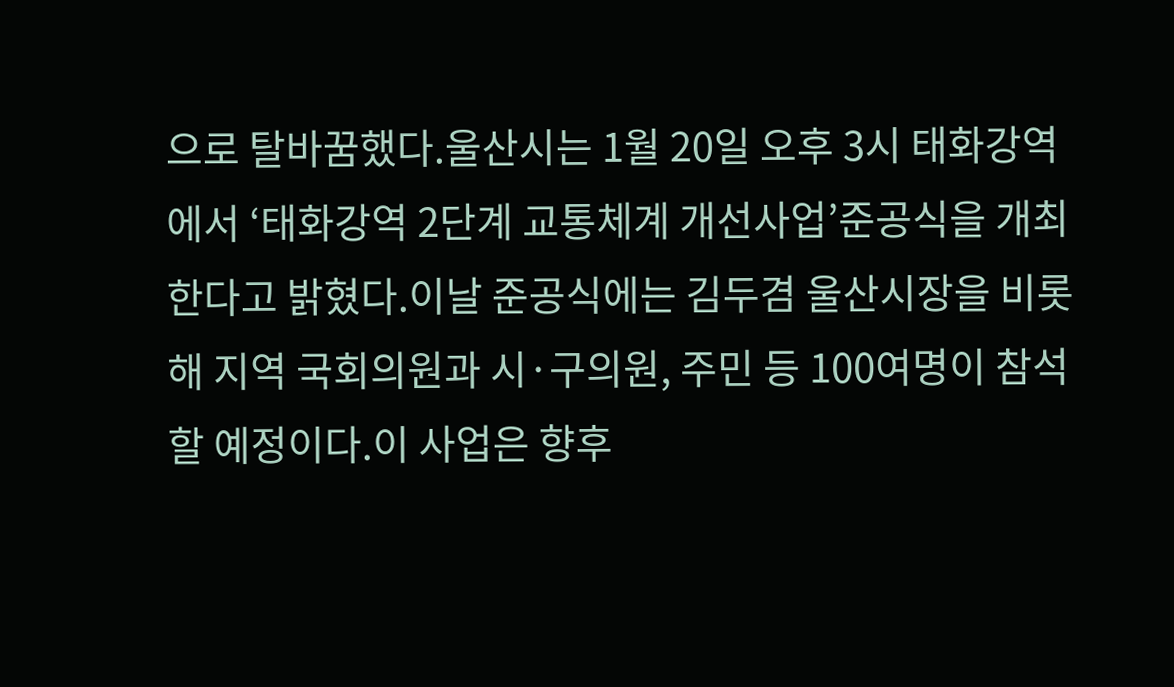으로 탈바꿈했다.울산시는 1월 20일 오후 3시 태화강역에서 ‘태화강역 2단계 교통체계 개선사업’준공식을 개최한다고 밝혔다.이날 준공식에는 김두겸 울산시장을 비롯해 지역 국회의원과 시·구의원, 주민 등 100여명이 참석할 예정이다.이 사업은 향후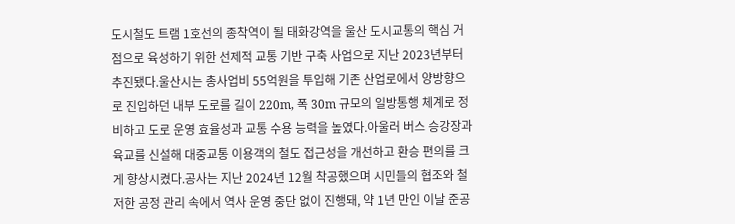도시철도 트램 1호선의 종착역이 될 태화강역을 울산 도시교통의 핵심 거점으로 육성하기 위한 선제적 교통 기반 구축 사업으로 지난 2023년부터 추진됐다.울산시는 총사업비 55억원을 투입해 기존 산업로에서 양방향으로 진입하던 내부 도로를 길이 220m, 폭 30m 규모의 일방통행 체계로 정비하고 도로 운영 효율성과 교통 수용 능력을 높였다.아울러 버스 승강장과 육교를 신설해 대중교통 이용객의 철도 접근성을 개선하고 환승 편의를 크게 향상시켰다.공사는 지난 2024년 12월 착공했으며 시민들의 협조와 철저한 공정 관리 속에서 역사 운영 중단 없이 진행돼, 약 1년 만인 이날 준공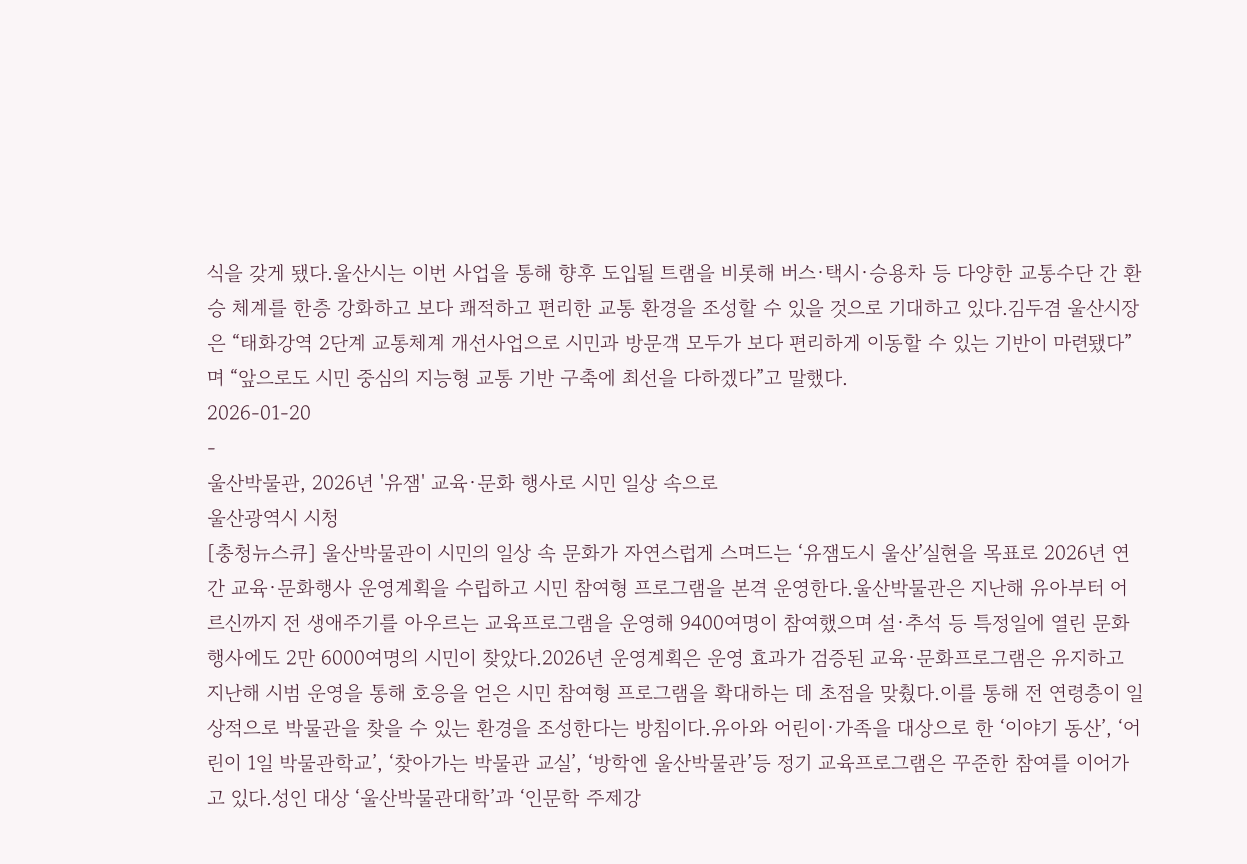식을 갖게 됐다.울산시는 이번 사업을 통해 향후 도입될 트램을 비롯해 버스·택시·승용차 등 다양한 교통수단 간 환승 체계를 한층 강화하고 보다 쾌적하고 편리한 교통 환경을 조성할 수 있을 것으로 기대하고 있다.김두겸 울산시장은 “태화강역 2단계 교통체계 개선사업으로 시민과 방문객 모두가 보다 편리하게 이동할 수 있는 기반이 마련됐다”며 “앞으로도 시민 중심의 지능형 교통 기반 구축에 최선을 다하겠다”고 말했다.
2026-01-20
-
울산박물관, 2026년 '유잼' 교육·문화 행사로 시민 일상 속으로
울산광역시 시청
[충청뉴스큐] 울산박물관이 시민의 일상 속 문화가 자연스럽게 스며드는 ‘유잼도시 울산’실현을 목표로 2026년 연간 교육·문화행사 운영계획을 수립하고 시민 참여형 프로그램을 본격 운영한다.울산박물관은 지난해 유아부터 어르신까지 전 생애주기를 아우르는 교육프로그램을 운영해 9400여명이 참여했으며 설·추석 등 특정일에 열린 문화행사에도 2만 6000여명의 시민이 찾았다.2026년 운영계획은 운영 효과가 검증된 교육·문화프로그램은 유지하고 지난해 시범 운영을 통해 호응을 얻은 시민 참여형 프로그램을 확대하는 데 초점을 맞췄다.이를 통해 전 연령층이 일상적으로 박물관을 찾을 수 있는 환경을 조성한다는 방침이다.유아와 어린이·가족을 대상으로 한 ‘이야기 동산’, ‘어린이 1일 박물관학교’, ‘찾아가는 박물관 교실’, ‘방학엔 울산박물관’등 정기 교육프로그램은 꾸준한 참여를 이어가고 있다.성인 대상 ‘울산박물관대학’과 ‘인문학 주제강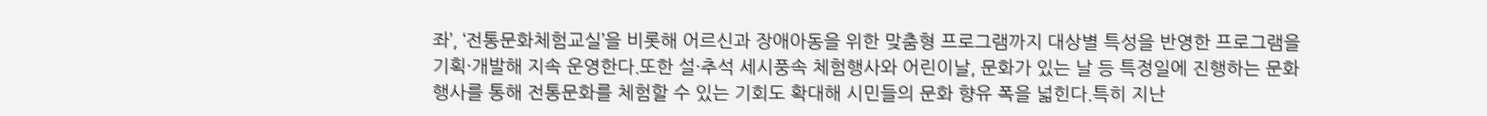좌’, ‘전통문화체험교실’을 비롯해 어르신과 장애아동을 위한 맞춤형 프로그램까지 대상별 특성을 반영한 프로그램을 기획·개발해 지속 운영한다.또한 설·추석 세시풍속 체험행사와 어린이날, 문화가 있는 날 등 특정일에 진행하는 문화행사를 통해 전통문화를 체험할 수 있는 기회도 확대해 시민들의 문화 향유 폭을 넓힌다.특히 지난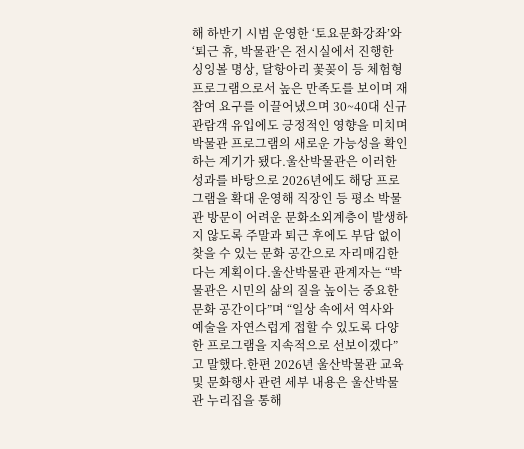해 하반기 시범 운영한 ‘토요문화강좌’와 ‘퇴근 휴, 박물관’은 전시실에서 진행한 싱잉볼 명상, 달항아리 꽃꽂이 등 체험형 프로그램으로서 높은 만족도를 보이며 재참여 요구를 이끌어냈으며 30~40대 신규 관람객 유입에도 긍정적인 영향을 미치며 박물관 프로그램의 새로운 가능성을 확인하는 계기가 됐다.울산박물관은 이러한 성과를 바탕으로 2026년에도 해당 프로그램을 확대 운영해 직장인 등 평소 박물관 방문이 어려운 문화소외계층이 발생하지 않도록 주말과 퇴근 후에도 부담 없이 찾을 수 있는 문화 공간으로 자리매김한다는 계획이다.울산박물관 관계자는 “박물관은 시민의 삶의 질을 높이는 중요한 문화 공간이다”며 “일상 속에서 역사와 예술을 자연스럽게 접할 수 있도록 다양한 프로그램을 지속적으로 선보이겠다”고 말했다.한편 2026년 울산박물관 교육 및 문화행사 관련 세부 내용은 울산박물관 누리집을 통해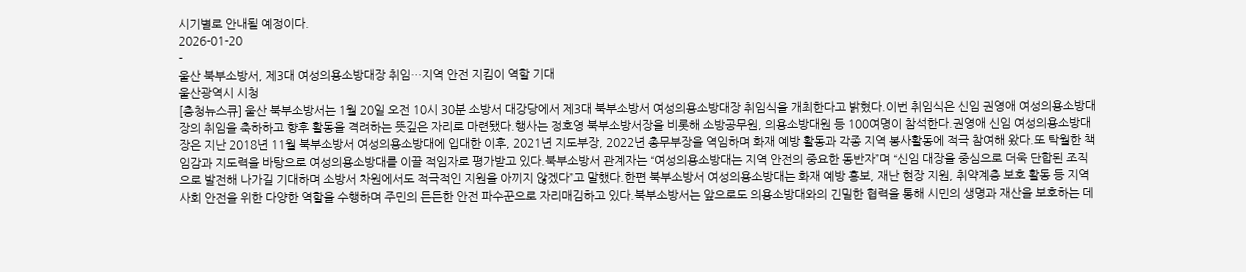시기별로 안내될 예정이다.
2026-01-20
-
울산 북부소방서, 제3대 여성의용소방대장 취임…지역 안전 지킴이 역할 기대
울산광역시 시청
[충청뉴스큐] 울산 북부소방서는 1월 20일 오전 10시 30분 소방서 대강당에서 제3대 북부소방서 여성의용소방대장 취임식을 개최한다고 밝혔다.이번 취임식은 신임 권영애 여성의용소방대장의 취임을 축하하고 향후 활동을 격려하는 뜻깊은 자리로 마련됐다.행사는 정호영 북부소방서장을 비롯해 소방공무원, 의용소방대원 등 100여명이 참석한다.권영애 신임 여성의용소방대장은 지난 2018년 11월 북부소방서 여성의용소방대에 입대한 이후, 2021년 지도부장, 2022년 총무부장을 역임하며 화재 예방 활동과 각종 지역 봉사활동에 적극 참여해 왔다.또 탁월한 책임감과 지도력을 바탕으로 여성의용소방대를 이끌 적임자로 평가받고 있다.북부소방서 관계자는 “여성의용소방대는 지역 안전의 중요한 동반자”며 “신임 대장을 중심으로 더욱 단합된 조직으로 발전해 나가길 기대하며 소방서 차원에서도 적극적인 지원을 아끼지 않겠다”고 말했다.한편 북부소방서 여성의용소방대는 화재 예방 홍보, 재난 현장 지원, 취약계층 보호 활동 등 지역사회 안전을 위한 다양한 역할을 수행하며 주민의 든든한 안전 파수꾼으로 자리매김하고 있다.북부소방서는 앞으로도 의용소방대와의 긴밀한 협력을 통해 시민의 생명과 재산을 보호하는 데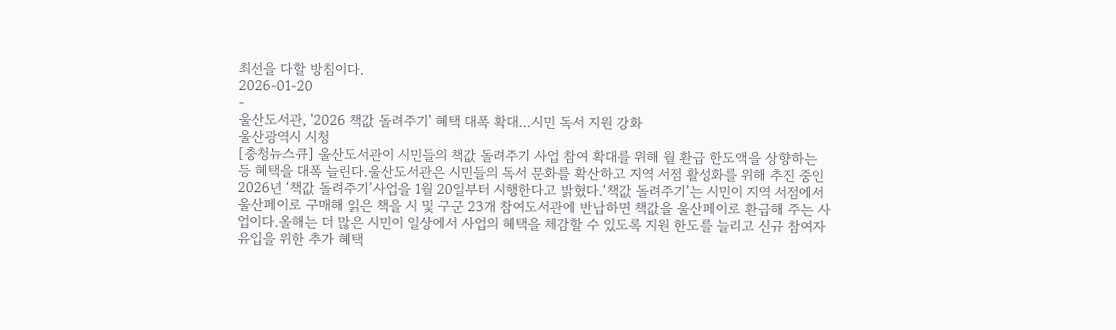최선을 다할 방침이다.
2026-01-20
-
울산도서관, '2026 책값 돌려주기' 혜택 대폭 확대…시민 독서 지원 강화
울산광역시 시청
[충청뉴스큐] 울산도서관이 시민들의 책값 돌려주기 사업 참여 확대를 위해 월 환급 한도액을 상향하는 등 혜택을 대폭 늘린다.울산도서관은 시민들의 독서 문화를 확산하고 지역 서점 활성화를 위해 추진 중인 2026년 ‘책값 돌려주기’사업을 1월 20일부터 시행한다고 밝혔다.‘책값 돌려주기’는 시민이 지역 서점에서 울산페이로 구매해 읽은 책을 시 및 구군 23개 참여도서관에 반납하면 책값을 울산페이로 환급해 주는 사업이다.올해는 더 많은 시민이 일상에서 사업의 혜택을 체감할 수 있도록 지원 한도를 늘리고 신규 참여자 유입을 위한 추가 혜택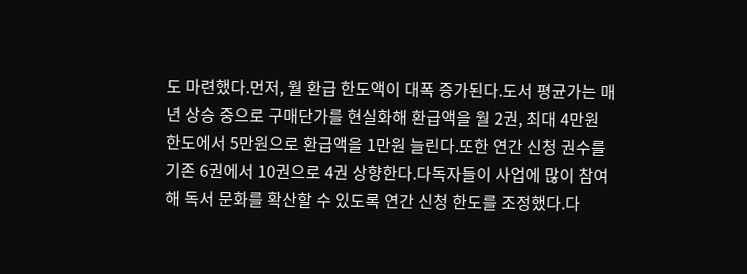도 마련했다.먼저, 월 환급 한도액이 대폭 증가된다.도서 평균가는 매년 상승 중으로 구매단가를 현실화해 환급액을 월 2권, 최대 4만원 한도에서 5만원으로 환급액을 1만원 늘린다.또한 연간 신청 권수를 기존 6권에서 10권으로 4권 상향한다.다독자들이 사업에 많이 참여해 독서 문화를 확산할 수 있도록 연간 신청 한도를 조정했다.다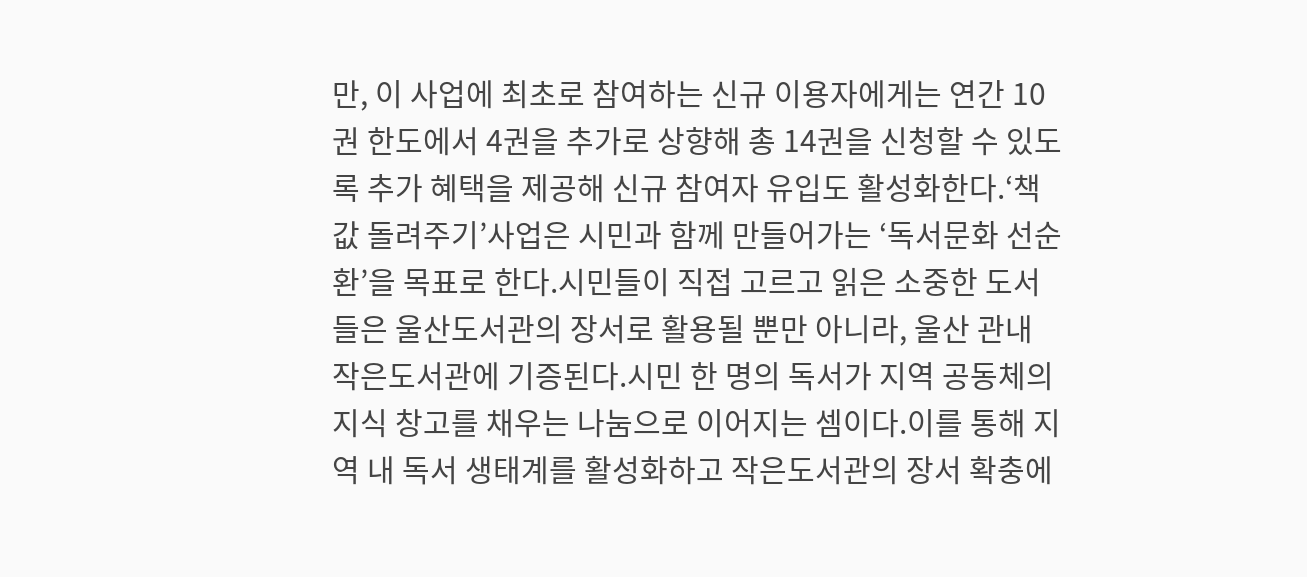만, 이 사업에 최초로 참여하는 신규 이용자에게는 연간 10권 한도에서 4권을 추가로 상향해 총 14권을 신청할 수 있도록 추가 혜택을 제공해 신규 참여자 유입도 활성화한다.‘책값 돌려주기’사업은 시민과 함께 만들어가는 ‘독서문화 선순환’을 목표로 한다.시민들이 직접 고르고 읽은 소중한 도서들은 울산도서관의 장서로 활용될 뿐만 아니라, 울산 관내 작은도서관에 기증된다.시민 한 명의 독서가 지역 공동체의 지식 창고를 채우는 나눔으로 이어지는 셈이다.이를 통해 지역 내 독서 생태계를 활성화하고 작은도서관의 장서 확충에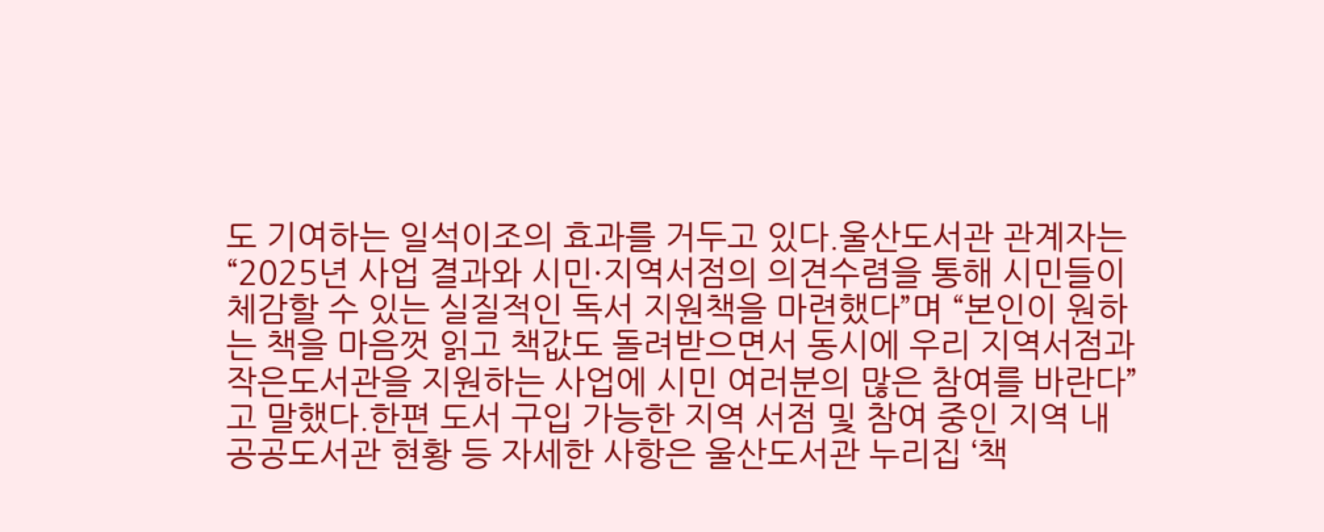도 기여하는 일석이조의 효과를 거두고 있다.울산도서관 관계자는 “2025년 사업 결과와 시민·지역서점의 의견수렴을 통해 시민들이 체감할 수 있는 실질적인 독서 지원책을 마련했다”며 “본인이 원하는 책을 마음껏 읽고 책값도 돌려받으면서 동시에 우리 지역서점과 작은도서관을 지원하는 사업에 시민 여러분의 많은 참여를 바란다”고 말했다.한편 도서 구입 가능한 지역 서점 및 참여 중인 지역 내 공공도서관 현황 등 자세한 사항은 울산도서관 누리집 ‘책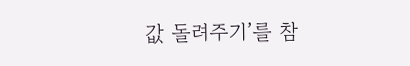값 돌려주기’를 참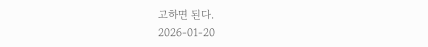고하면 된다.
2026-01-20